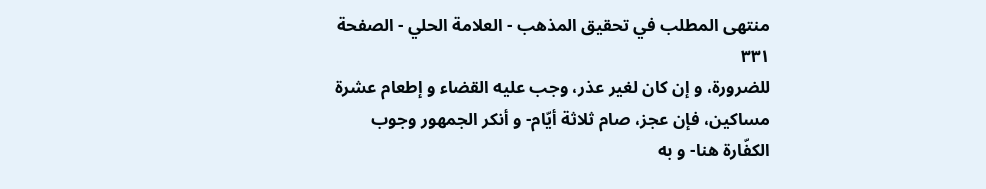منتهى المطلب في تحقيق المذهب - العلامة الحلي - الصفحة ٣٣١
للضرورة، و إن كان لغير عذر، وجب عليه القضاء و إطعام عشرة مساكين، فإن عجز، صام ثلاثة أيّام- و أنكر الجمهور وجوب الكفّارة هنا- و به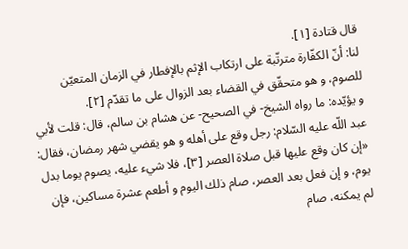قال قتادة [١].
لنا: أنّ الكفّارة مترتّبة على ارتكاب الإثم بالإفطار في الزمان المتعيّن للصوم، و هو متحقّق في القضاء بعد الزوال على ما تقدّم [٢].
و يؤيّده: ما رواه الشيخ- في الصحيح- عن هشام بن سالم، قال: قلت لأبي عبد اللّه عليه السّلام: رجل وقع على أهله و هو يقضي شهر رمضان، فقال: «إن كان وقع عليها قبل صلاة العصر [٣]، فلا شيء عليه، يصوم يوما بدل يوم، و إن فعل بعد العصر، صام ذلك اليوم و أطعم عشرة مساكين، فإن لم يمكنه، صام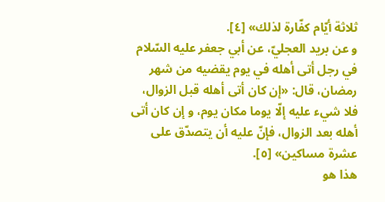ثلاثة أيّام كفّارة لذلك» [٤].
و عن بريد العجليّ، عن أبي جعفر عليه السّلام في رجل أتى أهله في يوم يقضيه من شهر رمضان، قال: «إن كان أتى أهله قبل الزوال، فلا شيء عليه إلّا يوما مكان يوم، و إن كان أتى أهله بعد الزوال، فإنّ عليه أن يتصدّق على عشرة مساكين» [٥].
هذا هو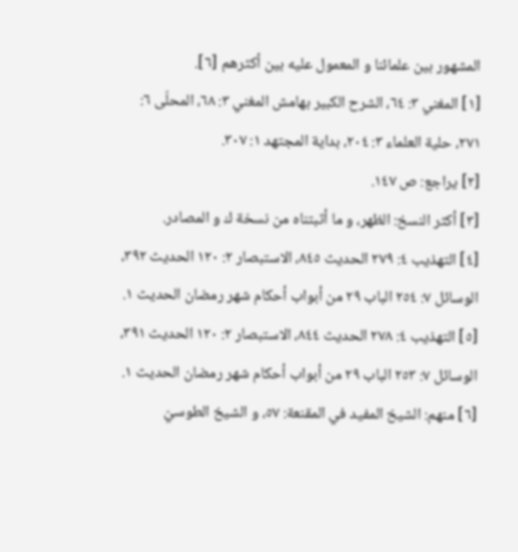المشهور بين علمائنا و المعمول عليه بين أكثرهم [٦].
[١] المغني ٣: ٦٤، الشرح الكبير بهامش المغني ٣: ٦٨، المحلّى ٦: ٢٧١، حلية العلماء ٣: ٢٠٤، بداية المجتهد ١: ٣٠٧.
[٢] يراجع: ص ١٤٧.
[٣] أكثر النسخ: الظهر، و ما أثبتناه من نسخة ك و المصادر.
[٤] التهذيب ٤: ٢٧٩ الحديث ٨٤٥، الاستبصار ٢: ١٢٠ الحديث ٣٩٢، الوسائل ٧: ٢٥٤ الباب ٢٩ من أبواب أحكام شهر رمضان الحديث ١.
[٥] التهذيب ٤: ٢٧٨ الحديث ٨٤٤، الاستبصار ٢: ١٢٠ الحديث ٣٩١، الوسائل ٧: ٢٥٣ الباب ٢٩ من أبواب أحكام شهر رمضان الحديث ١.
[٦] منهم: الشيخ المفيد في المقنعة: ٥٧، و الشيخ الطوسيّ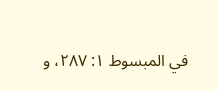في المبسوط ١: ٢٨٧، و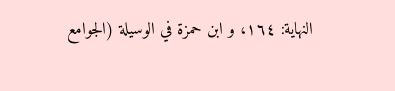النهاية: ١٦٤، و ابن حمزة في الوسيلة (الجوامع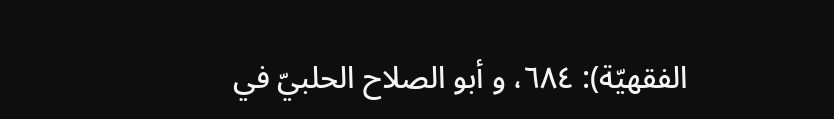الفقهيّة): ٦٨٤، و أبو الصلاح الحلبيّ في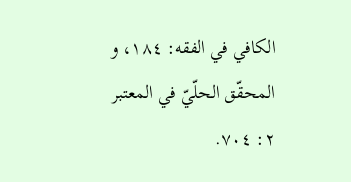الكافي في الفقه: ١٨٤، و المحقّق الحلّيّ في المعتبر ٢: ٧٠٤.